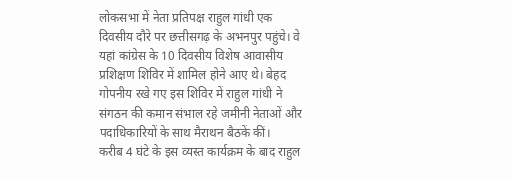लोकसभा में नेता प्रतिपक्ष राहुल गांधी एक दिवसीय दौरे पर छत्तीसगढ़ के अभनपुर पहुंचे। वे यहां कांग्रेस के 10 दिवसीय विशेष आवासीय प्रशिक्षण शिविर में शामिल होने आए थे। बेहद गोपनीय रखे गए इस शिविर में राहुल गांधी ने संगठन की कमान संभाल रहे जमीनी नेताओं और पदाधिकारियों के साथ मैराथन बैठकें कीं।
करीब 4 घंटे के इस व्यस्त कार्यक्रम के बाद राहुल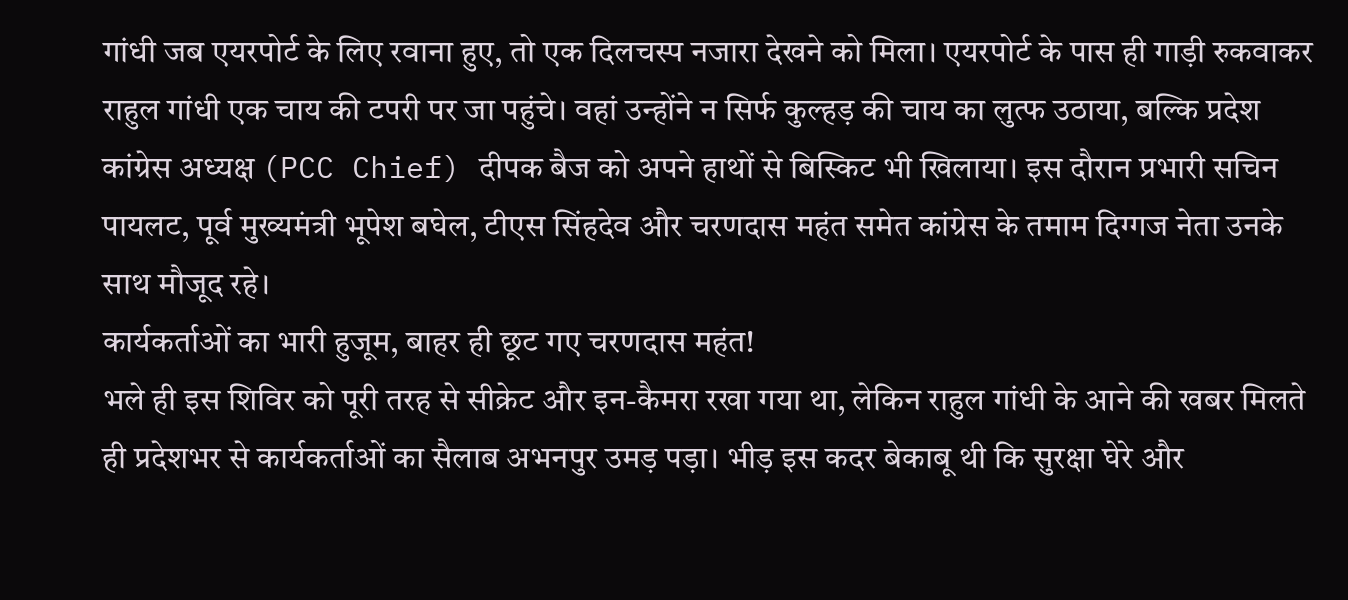गांधी जब एयरपोर्ट के लिए रवाना हुए, तो एक दिलचस्प नजारा देखने को मिला। एयरपोर्ट के पास ही गाड़ी रुकवाकर राहुल गांधी एक चाय की टपरी पर जा पहुंचे। वहां उन्होंने न सिर्फ कुल्हड़ की चाय का लुत्फ उठाया, बल्कि प्रदेश कांग्रेस अध्यक्ष (PCC Chief) दीपक बैज को अपने हाथों से बिस्किट भी खिलाया। इस दौरान प्रभारी सचिन पायलट, पूर्व मुख्यमंत्री भूपेश बघेल, टीएस सिंहदेव और चरणदास महंत समेत कांग्रेस के तमाम दिग्गज नेता उनके साथ मौजूद रहे।
कार्यकर्ताओं का भारी हुजूम, बाहर ही छूट गए चरणदास महंत!
भले ही इस शिविर को पूरी तरह से सीक्रेट और इन-कैमरा रखा गया था, लेकिन राहुल गांधी के आने की खबर मिलते ही प्रदेशभर से कार्यकर्ताओं का सैलाब अभनपुर उमड़ पड़ा। भीड़ इस कदर बेकाबू थी कि सुरक्षा घेरे और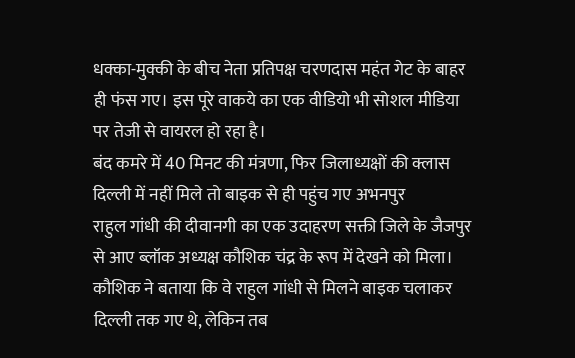धक्का-मुक्की के बीच नेता प्रतिपक्ष चरणदास महंत गेट के बाहर ही फंस गए। इस पूरे वाकये का एक वीडियो भी सोशल मीडिया पर तेजी से वायरल हो रहा है।
बंद कमरे में 40 मिनट की मंत्रणा, फिर जिलाध्यक्षों की क्लास
दिल्ली में नहीं मिले तो बाइक से ही पहुंच गए अभनपुर
राहुल गांधी की दीवानगी का एक उदाहरण सक्ती जिले के जैजपुर से आए ब्लॉक अध्यक्ष कौशिक चंद्र के रूप में देखने को मिला। कौशिक ने बताया कि वे राहुल गांधी से मिलने बाइक चलाकर दिल्ली तक गए थे, लेकिन तब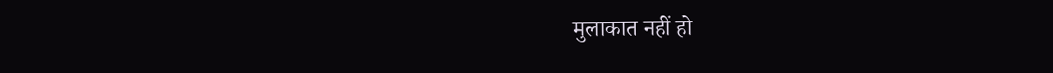मुलाकात नहीं हो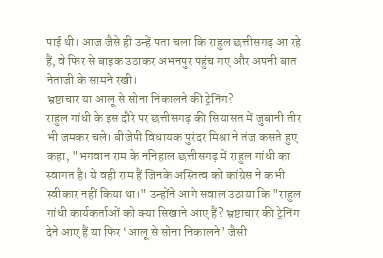पाई थी। आज जैसे ही उन्हें पता चला कि राहुल छत्तीसगढ़ आ रहे हैं, वे फिर से बाइक उठाकर अभनपुर पहुंच गए और अपनी बात नेताजी के सामने रखी।
भ्रष्टाचार या आलू से सोना निकालने की ट्रेनिंग?
राहुल गांधी के इस दौरे पर छत्तीसगढ़ की सियासत में जुबानी तीर भी जमकर चले। बीजेपी विधायक पुरंदर मिश्रा ने तंज कसते हुए कहा, "भगवान राम के ननिहाल छत्तीसगढ़ में राहुल गांधी का स्वागत है। ये वही राम हैं जिनके अस्तित्व को कांग्रेस ने कभी स्वीकार नहीं किया था।" उन्होंने आगे सवाल उठाया कि "राहुल गांधी कार्यकर्ताओं को क्या सिखाने आए हैं? भ्रष्टाचार की ट्रेनिंग देने आए हैं या फिर ‘आलू से सोना निकालने’ जैसी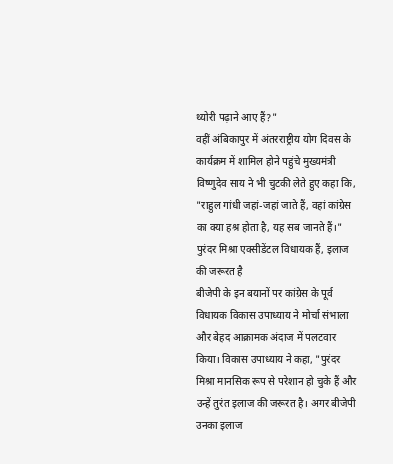थ्योरी पढ़ाने आए हैं?"
वहीं अंबिकापुर में अंतरराष्ट्रीय योग दिवस के कार्यक्रम में शामिल होने पहुंचे मुख्यमंत्री विष्णुदेव साय ने भी चुटकी लेते हुए कहा कि, "राहुल गांधी जहां-जहां जाते हैं, वहां कांग्रेस का क्या हश्र होता है, यह सब जानते हैं।"
पुरंदर मिश्रा एक्सीडेंटल विधायक हैं, इलाज की जरूरत है
बीजेपी के इन बयानों पर कांग्रेस के पूर्व विधायक विकास उपाध्याय ने मोर्चा संभाला और बेहद आक्रामक अंदाज में पलटवार किया। विकास उपाध्याय ने कहा, "पुरंदर मिश्रा मानसिक रूप से परेशान हो चुके हैं और उन्हें तुरंत इलाज की जरूरत है। अगर बीजेपी उनका इलाज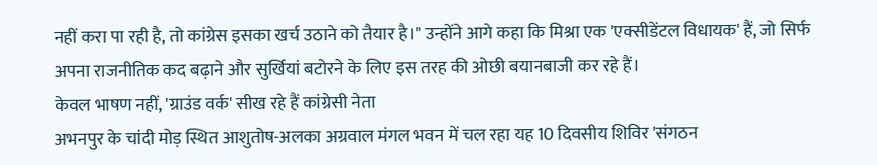नहीं करा पा रही है, तो कांग्रेस इसका खर्च उठाने को तैयार है।" उन्होंने आगे कहा कि मिश्रा एक 'एक्सीडेंटल विधायक' हैं, जो सिर्फ अपना राजनीतिक कद बढ़ाने और सुर्खियां बटोरने के लिए इस तरह की ओछी बयानबाजी कर रहे हैं।
केवल भाषण नहीं, 'ग्राउंड वर्क' सीख रहे हैं कांग्रेसी नेता
अभनपुर के चांदी मोड़ स्थित आशुतोष-अलका अग्रवाल मंगल भवन में चल रहा यह 10 दिवसीय शिविर 'संगठन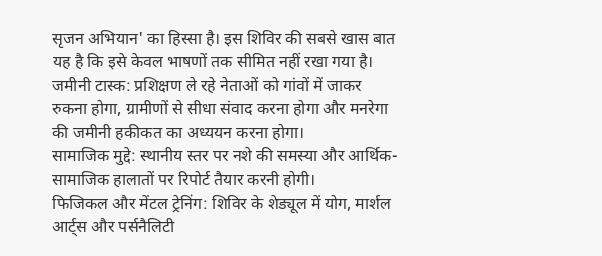सृजन अभियान' का हिस्सा है। इस शिविर की सबसे खास बात यह है कि इसे केवल भाषणों तक सीमित नहीं रखा गया है।
जमीनी टास्क: प्रशिक्षण ले रहे नेताओं को गांवों में जाकर रुकना होगा, ग्रामीणों से सीधा संवाद करना होगा और मनरेगा की जमीनी हकीकत का अध्ययन करना होगा।
सामाजिक मुद्दे: स्थानीय स्तर पर नशे की समस्या और आर्थिक-सामाजिक हालातों पर रिपोर्ट तैयार करनी होगी।
फिजिकल और मेंटल ट्रेनिंग: शिविर के शेड्यूल में योग, मार्शल आर्ट्स और पर्सनैलिटी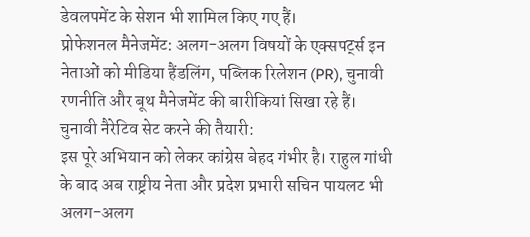डेवलपमेंट के सेशन भी शामिल किए गए हैं।
प्रोफेशनल मैनेजमेंट: अलग-अलग विषयों के एक्सपर्ट्स इन नेताओं को मीडिया हैंडलिंग, पब्लिक रिलेशन (PR), चुनावी रणनीति और बूथ मैनेजमेंट की बारीकियां सिखा रहे हैं।
चुनावी नैरेटिव सेट करने की तैयारी:
इस पूरे अभियान को लेकर कांग्रेस बेहद गंभीर है। राहुल गांधी के बाद अब राष्ट्रीय नेता और प्रदेश प्रभारी सचिन पायलट भी अलग-अलग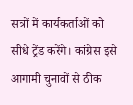सत्रों में कार्यकर्ताओं को सीधे ट्रेंड करेंगे। कांग्रेस इसे आगामी चुनावों से ठीक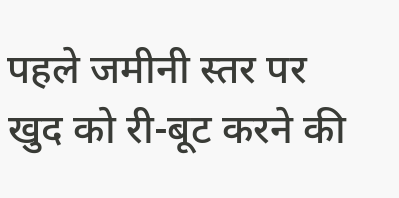पहले जमीनी स्तर पर खुद को री-बूट करने की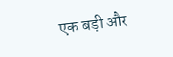एक बड़ी और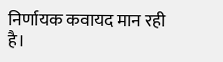निर्णायक कवायद मान रही है।